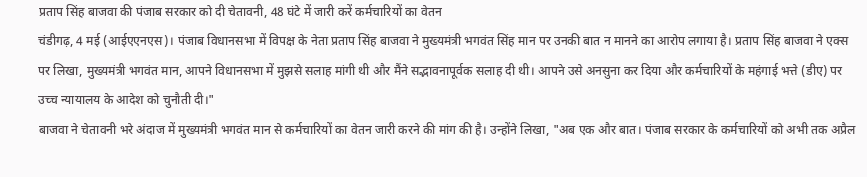प्रताप सिंह बाजवा की पंजाब सरकार को दी चेतावनी, 48 घंटे में जारी करें कर्मचारियों का वेतन
चंडीगढ़, 4 मई (आईएएनएस)। पंजाब विधानसभा में विपक्ष के नेता प्रताप सिंह बाजवा ने मुख्यमंत्री भगवंत सिंह मान पर उनकी बात न मानने का आरोप लगाया है। प्रताप सिंह बाजवा ने एक्स पर लिखा, मुख्यमंत्री भगवंत मान, आपने विधानसभा में मुझसे सलाह मांगी थी और मैंने सद्भावनापूर्वक सलाह दी थी। आपने उसे अनसुना कर दिया और कर्मचारियों के महंगाई भत्ते (डीए) पर उच्च न्यायालय के आदेश को चुनौती दी।"
बाजवा ने चेतावनी भरे अंदाज में मुख्यमंत्री भगवंत मान से कर्मचारियों का वेतन जारी करने की मांग की है। उन्होंने लिखा, "अब एक और बात। पंजाब सरकार के कर्मचारियों को अभी तक अप्रैल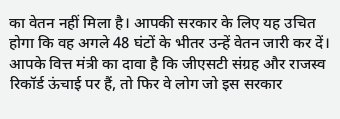का वेतन नहीं मिला है। आपकी सरकार के लिए यह उचित होगा कि वह अगले 48 घंटों के भीतर उन्हें वेतन जारी कर दें। आपके वित्त मंत्री का दावा है कि जीएसटी संग्रह और राजस्व रिकॉर्ड ऊंचाई पर हैं, तो फिर वे लोग जो इस सरकार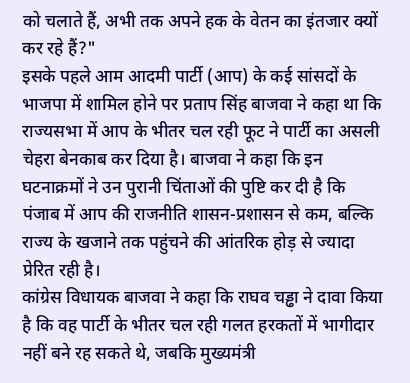को चलाते हैं, अभी तक अपने हक के वेतन का इंतजार क्यों कर रहे हैं?"
इसके पहले आम आदमी पार्टी (आप) के कई सांसदों के भाजपा में शामिल होने पर प्रताप सिंह बाजवा ने कहा था कि राज्यसभा में आप के भीतर चल रही फूट ने पार्टी का असली चेहरा बेनकाब कर दिया है। बाजवा ने कहा कि इन घटनाक्रमों ने उन पुरानी चिंताओं की पुष्टि कर दी है कि पंजाब में आप की राजनीति शासन-प्रशासन से कम, बल्कि राज्य के खजाने तक पहुंचने की आंतरिक होड़ से ज्यादा प्रेरित रही है।
कांग्रेस विधायक बाजवा ने कहा कि राघव चड्ढा ने दावा किया है कि वह पार्टी के भीतर चल रही गलत हरकतों में भागीदार नहीं बने रह सकते थे, जबकि मुख्यमंत्री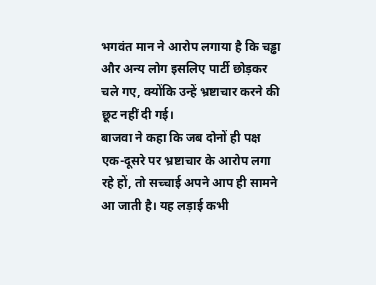भगवंत मान ने आरोप लगाया है कि चड्ढा और अन्य लोग इसलिए पार्टी छोड़कर चले गए, क्योंकि उन्हें भ्रष्टाचार करने की छूट नहीं दी गई।
बाजवा ने कहा कि जब दोनों ही पक्ष एक-दूसरे पर भ्रष्टाचार के आरोप लगा रहे हों, तो सच्चाई अपने आप ही सामने आ जाती है। यह लड़ाई कभी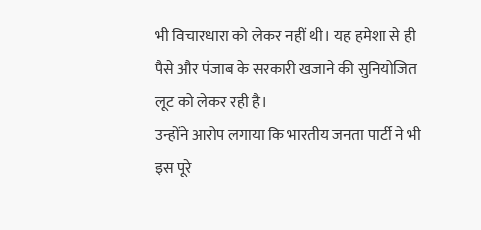भी विचारधारा को लेकर नहीं थी। यह हमेशा से ही पैसे और पंजाब के सरकारी खजाने की सुनियोजित लूट को लेकर रही है।
उन्होंने आरोप लगाया कि भारतीय जनता पार्टी ने भी इस पूरे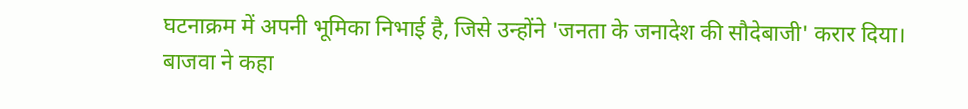घटनाक्रम में अपनी भूमिका निभाई है, जिसे उन्होंने 'जनता के जनादेश की सौदेबाजी' करार दिया। बाजवा ने कहा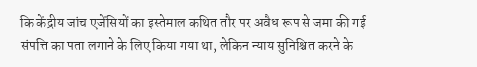कि केंद्रीय जांच एजेंसियों का इस्तेमाल कथित तौर पर अवैध रूप से जमा की गई संपत्ति का पता लगाने के लिए किया गया था, लेकिन न्याय सुनिश्चित करने के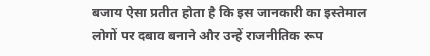बजाय ऐसा प्रतीत होता है कि इस जानकारी का इस्तेमाल लोगों पर दबाव बनाने और उन्हें राजनीतिक रूप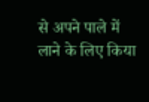से अपने पाले में लाने के लिए किया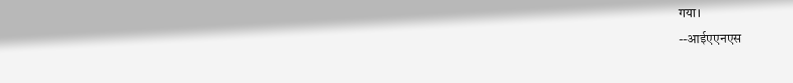गया।
--आईएएनएस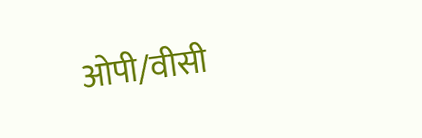ओपी/वीसी